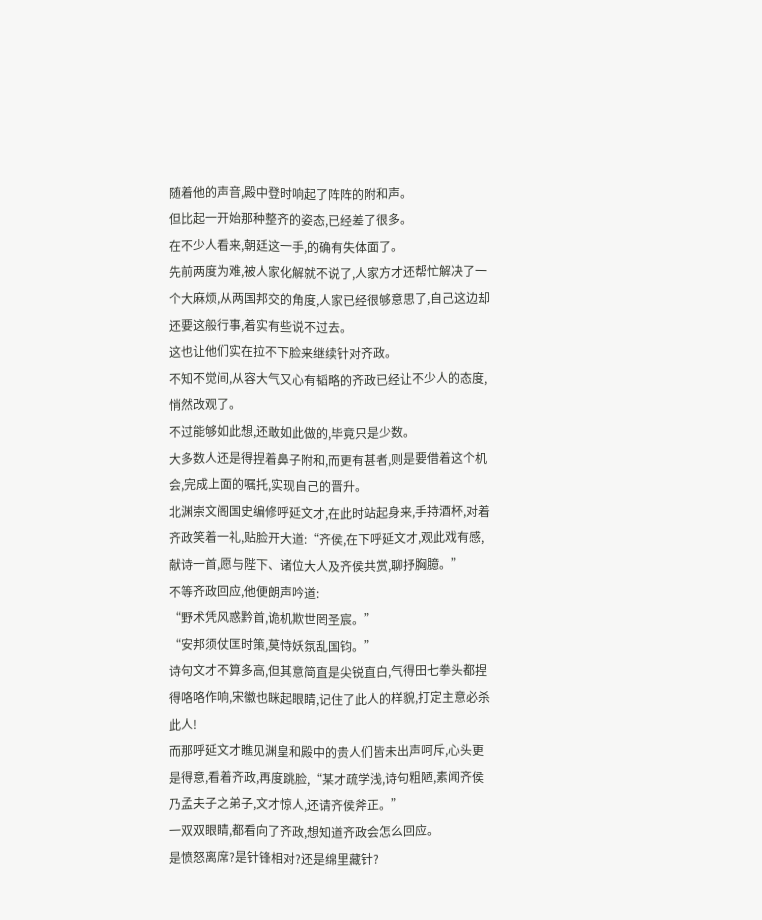随着他的声音,殿中登时响起了阵阵的附和声。
但比起一开始那种整齐的姿态,已经差了很多。
在不少人看来,朝廷这一手,的确有失体面了。
先前两度为难,被人家化解就不说了,人家方才还帮忙解决了一个大麻烦,从两国邦交的角度,人家已经很够意思了,自己这边却还要这般行事,着实有些说不过去。
这也让他们实在拉不下脸来继续针对齐政。
不知不觉间,从容大气又心有韬略的齐政已经让不少人的态度,悄然改观了。
不过能够如此想,还敢如此做的,毕竟只是少数。
大多数人还是得捏着鼻子附和,而更有甚者,则是要借着这个机会,完成上面的嘱托,实现自己的晋升。
北渊崇文阁国史编修呼延文才,在此时站起身来,手持酒杯,对着齐政笑着一礼,贴脸开大道:“齐侯,在下呼延文才,观此戏有感,献诗一首,愿与陛下、诸位大人及齐侯共赏,聊抒胸臆。”
不等齐政回应,他便朗声吟道:
“野术凭风惑黔首,诡机欺世罔圣宸。”
“安邦须仗匡时策,莫恃妖氛乱国钧。”
诗句文才不算多高,但其意简直是尖锐直白,气得田七拳头都捏得咯咯作响,宋徽也眯起眼睛,记住了此人的样貌,打定主意必杀此人!
而那呼延文才瞧见渊皇和殿中的贵人们皆未出声呵斥,心头更是得意,看着齐政,再度跳脸,“某才疏学浅,诗句粗陋,素闻齐侯乃孟夫子之弟子,文才惊人,还请齐侯斧正。”
一双双眼睛,都看向了齐政,想知道齐政会怎么回应。
是愤怒离席?是针锋相对?还是绵里藏针?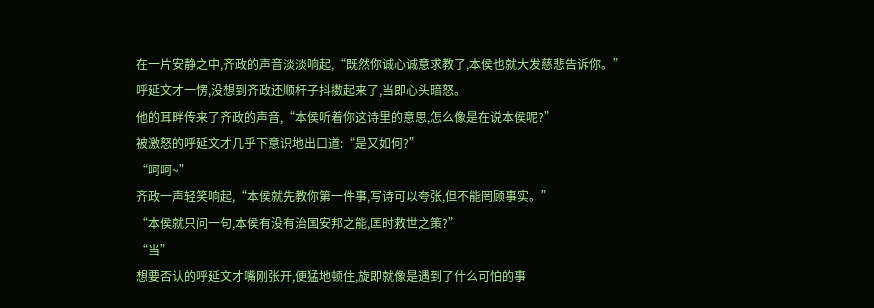在一片安静之中,齐政的声音淡淡响起,“既然你诚心诚意求教了,本侯也就大发慈悲告诉你。”
呼延文才一愣,没想到齐政还顺杆子抖擞起来了,当即心头暗怒。
他的耳畔传来了齐政的声音,“本侯听着你这诗里的意思,怎么像是在说本侯呢?”
被激怒的呼延文才几乎下意识地出口道:“是又如何?”
“呵呵~”
齐政一声轻笑响起,“本侯就先教你第一件事,写诗可以夸张,但不能罔顾事实。”
“本侯就只问一句,本侯有没有治国安邦之能,匡时救世之策?”
“当”
想要否认的呼延文才嘴刚张开,便猛地顿住,旋即就像是遇到了什么可怕的事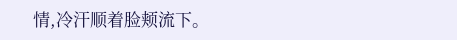情,冷汗顺着脸颊流下。